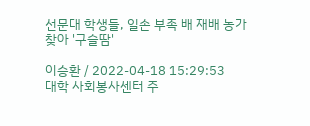선문대 학생들, 일손 부족 배 재배 농가 찾아 '구슬땀'

이승환 / 2022-04-18 15:29:53
대학 사회봉사센터 주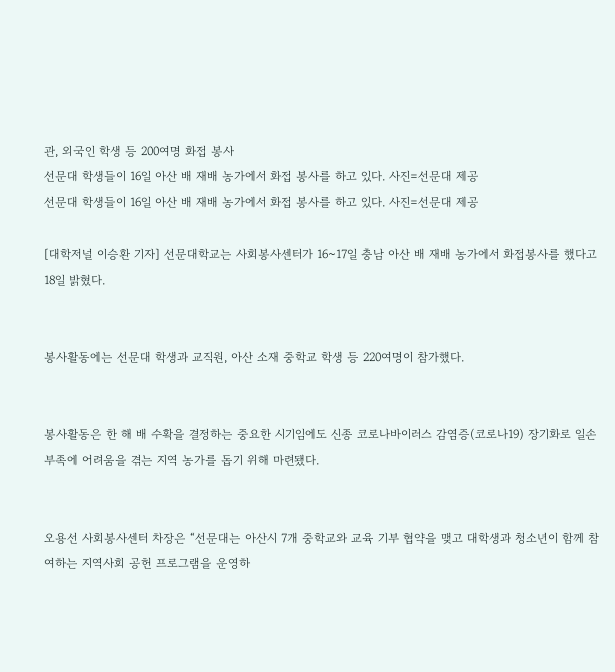관, 외국인 학생 등 200여명 화접 봉사
선문대 학생들이 16일 아산 배 재배 농가에서 화접 봉사를 하고 있다. 사진=선문대 제공
선문대 학생들이 16일 아산 배 재배 농가에서 화접 봉사를 하고 있다. 사진=선문대 제공

[대학저널 이승환 기자] 선문대학교는 사회봉사센터가 16~17일 충남 아산 배 재배 농가에서 화접봉사를 했다고 18일 밝혔다.


봉사활동에는 선문대 학생과 교직원, 아산 소재 중학교 학생 등 220여명이 참가했다.


봉사활동은 한 해 배 수확을 결정하는 중요한 시기임에도 신종 코로나바이러스 감염증(코로나19) 장기화로 일손 부족에 어려움을 겪는 지역 농가를 돕기 위해 마련됐다.


오용선 사회봉사센터 차장은 “선문대는 아산시 7개 중학교와 교육 기부 협약을 맺고 대학생과 청소년이 함께 참여하는 지역사회 공헌 프로그램을 운영하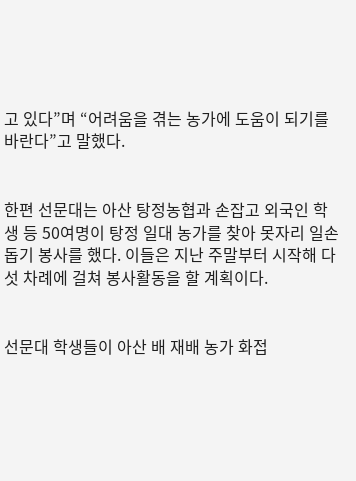고 있다”며 “어려움을 겪는 농가에 도움이 되기를 바란다”고 말했다.


한편 선문대는 아산 탕정농협과 손잡고 외국인 학생 등 50여명이 탕정 일대 농가를 찾아 못자리 일손 돕기 봉사를 했다. 이들은 지난 주말부터 시작해 다섯 차례에 걸쳐 봉사활동을 할 계획이다.


선문대 학생들이 아산 배 재배 농가 화접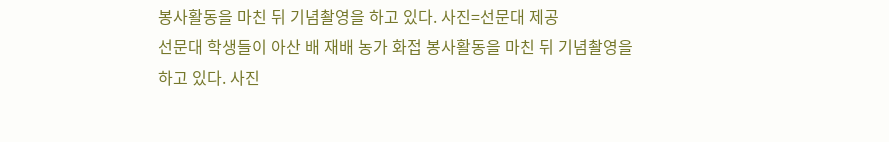봉사활동을 마친 뒤 기념촬영을 하고 있다. 사진=선문대 제공
선문대 학생들이 아산 배 재배 농가 화접 봉사활동을 마친 뒤 기념촬영을 하고 있다. 사진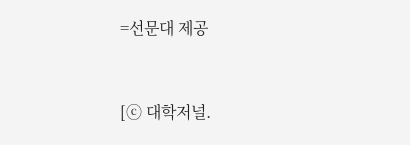=선문대 제공


[ⓒ 대학저널.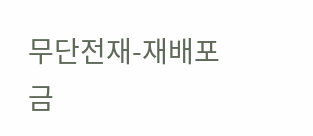무단전재-재배포 금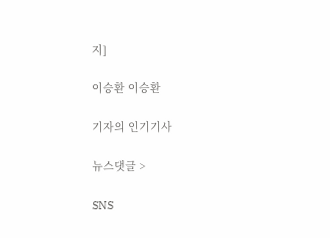지]

이승환 이승환

기자의 인기기사

뉴스댓글 >

SNS